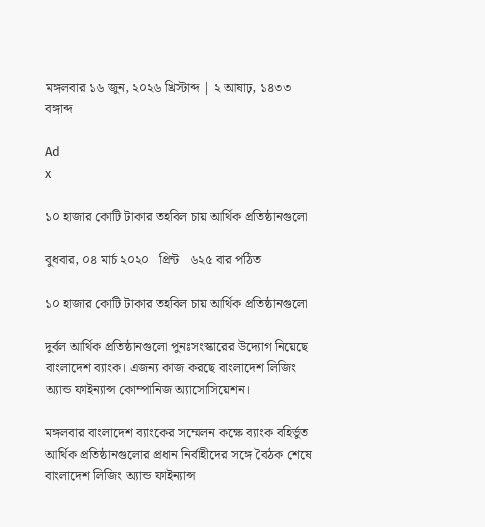মঙ্গলবার ১৬ জুন, ২০২৬ খ্রিস্টাব্দ | ২ আষাঢ়, ১৪৩৩ বঙ্গাব্দ

Ad
x

১০ হাজার কোটি টাকার তহবিল চায় আর্থিক প্রতিষ্ঠানগুলো

বুধবার, ০৪ মার্চ ২০২০   প্রিন্ট   ৬২৫ বার পঠিত

১০ হাজার কোটি টাকার তহবিল চায় আর্থিক প্রতিষ্ঠানগুলো

দুর্বল আর্থিক প্রতিষ্ঠানগুলো পুনঃসংস্কারের উদ্যোগ নিয়েছে বাংলাদেশ ব্যাংক। এজন্য কাজ করছে বাংলাদেশ লিজিং অ্যান্ড ফাইন্যান্স কোম্পানিজ অ্যাসোসিয়েশন।

মঙ্গলবার বাংলাদেশ ব্যাংকের সম্মেলন কক্ষে ব্যাংক বহির্ভুত আর্থিক প্রতিষ্ঠানগুলোর প্রধান নির্বাহীদের সঙ্গে বৈঠক শেষে বাংলাদেশ লিজিং অ্যান্ড ফাইন্যান্স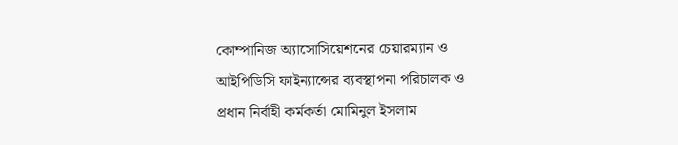কোম্পানিজ অ্যাসোসিয়েশনের চেয়ারম্যান ও আইপিডিসি ফাইন্যান্সের ব্যবস্থাপনা পরিচালক ও প্রধান নির্বাহী কর্মকর্তা মোমিনুল ইসলাম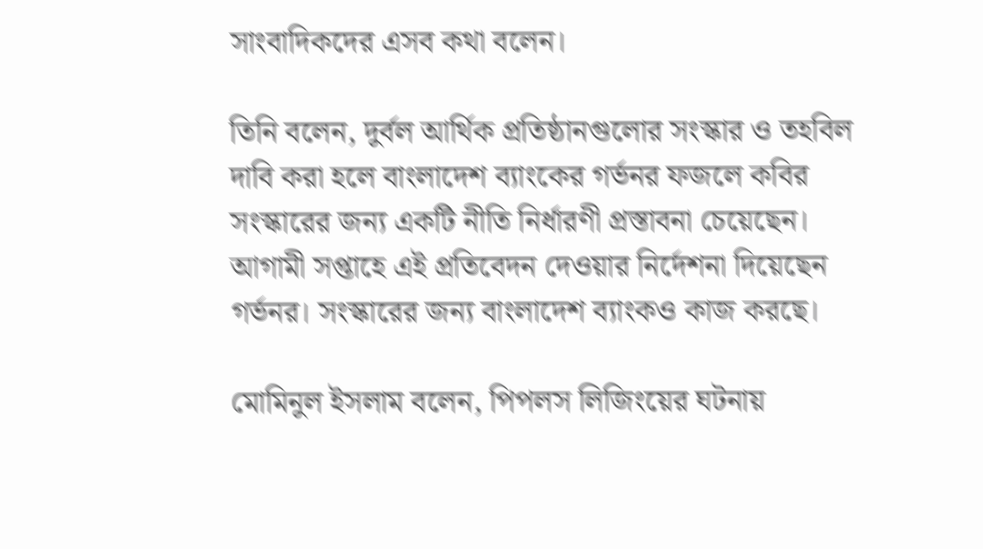সাংবাদিকদের এসব কথা বলেন।

তিনি বলেন, দুর্বল আর্থিক প্রতিষ্ঠানগুলোর সংস্কার ও তহবিল দাবি করা হলে বাংলাদেশ ব্যাংকের গর্ভনর ফজলে কবির সংস্কারের জন্য একটি নীতি নির্ধারণী প্রস্তাবনা চেয়েছেন। আগামী সপ্তাহে এই প্রতিবেদন দেওয়ার নির্দেশনা দিয়েছেন গর্ভনর। সংস্কারের জন্য বাংলাদেশ ব্যাংকও কাজ করছে।

মোমিনুল ইসলাম বলেন, পিপলস লিজিংয়ের ঘটনায়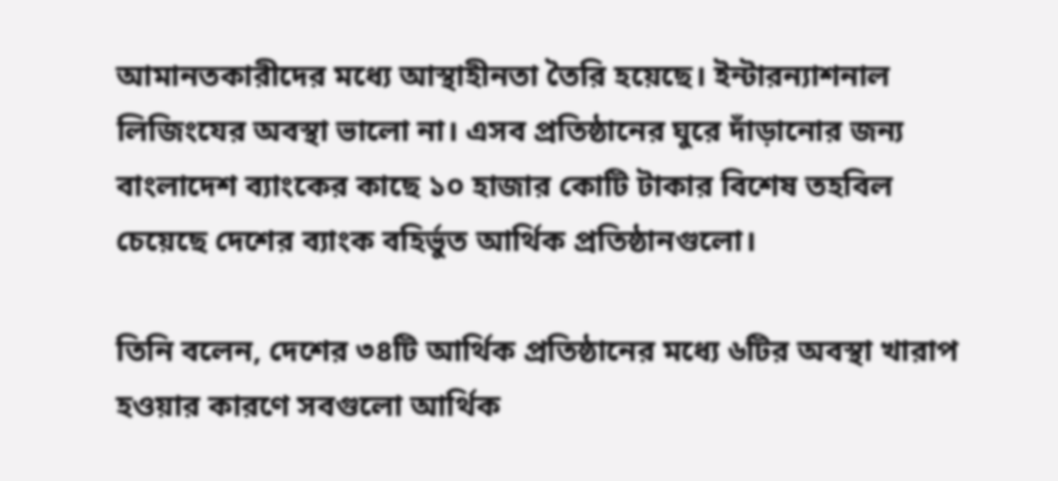আমানতকারীদের মধ্যে আস্থাহীনতা তৈরি হয়েছে। ইন্টারন্যাশনাল লিজিংযের অবস্থা ভালো না। এসব প্রতিষ্ঠানের ঘুরে দাঁড়ানোর জন্য বাংলাদেশ ব্যাংকের কাছে ১০ হাজার কোটি টাকার বিশেষ তহবিল চেয়েছে দেশের ব্যাংক বহির্ভুত আর্থিক প্রতিষ্ঠানগুলো।

তিনি বলেন, দেশের ৩৪টি আর্থিক প্রতিষ্ঠানের মধ্যে ৬টির অবস্থা খারাপ হওয়ার কারণে সবগুলো আর্থিক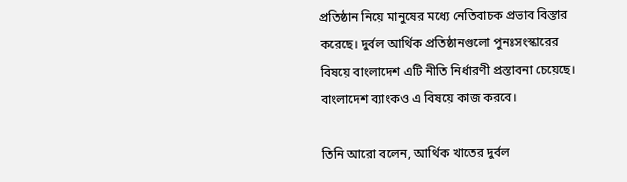প্রতিষ্ঠান নিয়ে মানুষের মধ্যে নেতিবাচক প্রভাব বিস্তার করেছে। দুর্বল আর্থিক প্রতিষ্ঠানগুলো পুনঃসংস্কারের বিষয়ে বাংলাদেশ এটি নীতি নির্ধারণী প্রস্তাবনা চেয়েছে। বাংলাদেশ ব্যাংকও এ বিষয়ে কাজ করবে।

তিনি আরো বলেন, আর্থিক খাতের দুর্বল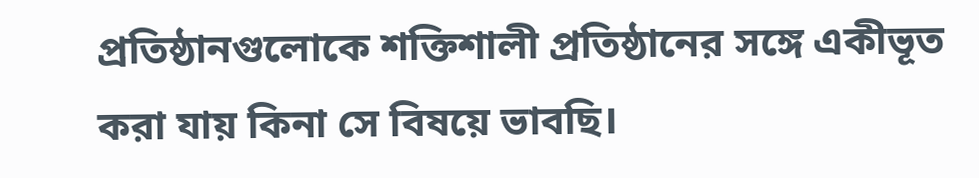প্রতিষ্ঠানগুলোকে শক্তিশালী প্রতিষ্ঠানের সঙ্গে একীভূত করা যায় কিনা সে বিষয়ে ভাবছি।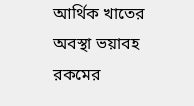আর্থিক খাতের অবস্থা ভয়াবহ রকমের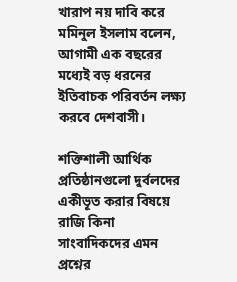খারাপ নয় দাবি করে মমিনুল ইসলাম বলেন, আগামী এক বছরের মধ্যেই বড় ধরনের ইতিবাচক পরিবর্তন লক্ষ্য করবে দেশবাসী।

শক্তিশালী আর্থিক প্রতিষ্ঠানগুলো দুর্বলদের একীভূত করার বিষয়ে রাজি কিনা সাংবাদিকদের এমন প্রশ্নের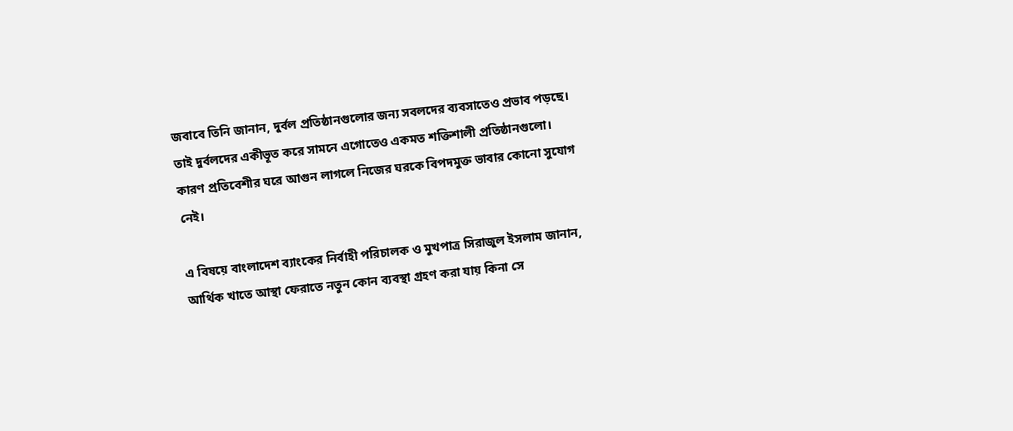জবাবে তিনি জানান, দুর্বল প্রতিষ্ঠানগুলোর জন্য সবলদের ব্যবসাতেও প্রভাব পড়ছে। তাই দুর্বলদের একীভূত করে সামনে এগোতেও একমত শক্তিশালী প্রতিষ্ঠানগুলো। কারণ প্রতিবেশীর ঘরে আগুন লাগলে নিজের ঘরকে বিপদমুক্ত ভাবার কোনো সুযোগ নেই।

এ বিষয়ে বাংলাদেশ ব্যাংকের নির্বাহী পরিচালক ও মুখপাত্র সিরাজুল ইসলাম জানান, আর্থিক খাতে আস্থা ফেরাতে নতুন কোন ব্যবস্থা গ্রহণ করা যায় কিনা সে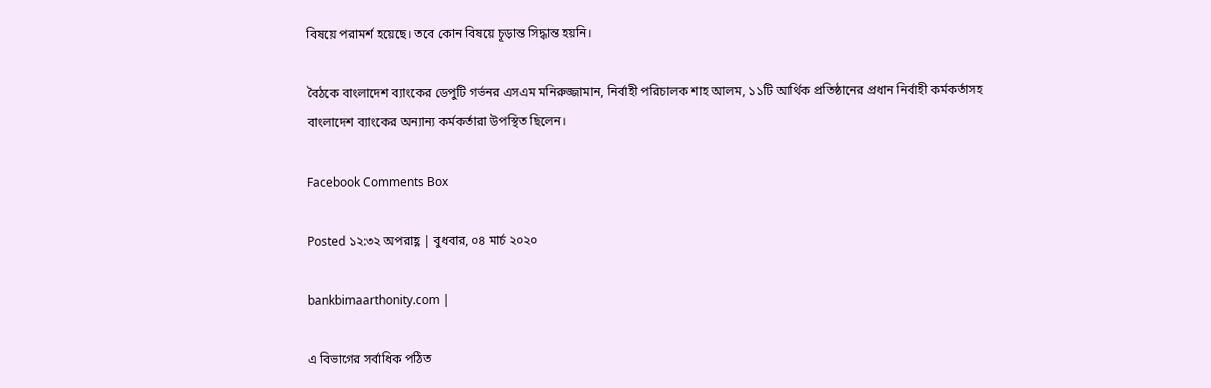বিষয়ে পরামর্শ হয়েছে। তবে কোন বিষয়ে চূড়ান্ত সিদ্ধান্ত হয়নি।

বৈঠকে বাংলাদেশ ব্যাংকের ডেপুটি গর্ভনর এসএম মনিরুজ্জামান, নির্বাহী পরিচালক শাহ আলম, ১১টি আর্থিক প্রতিষ্ঠানের প্রধান নির্বাহী কর্মকর্তাসহ বাংলাদেশ ব্যাংকের অন্যান্য কর্মকর্তারা উপস্থিত ছিলেন।

Facebook Comments Box

Posted ১২:৩২ অপরাহ্ণ | বুধবার, ০৪ মার্চ ২০২০

bankbimaarthonity.com |

এ বিভাগের সর্বাধিক পঠিত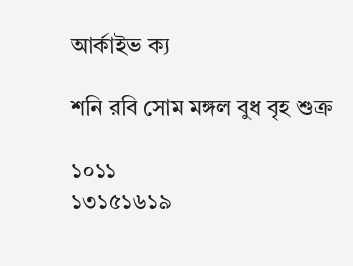আর্কাইভ ক্য

শনি রবি সোম মঙ্গল বুধ বৃহ শুক্র

১০১১
১৩১৫১৬১৯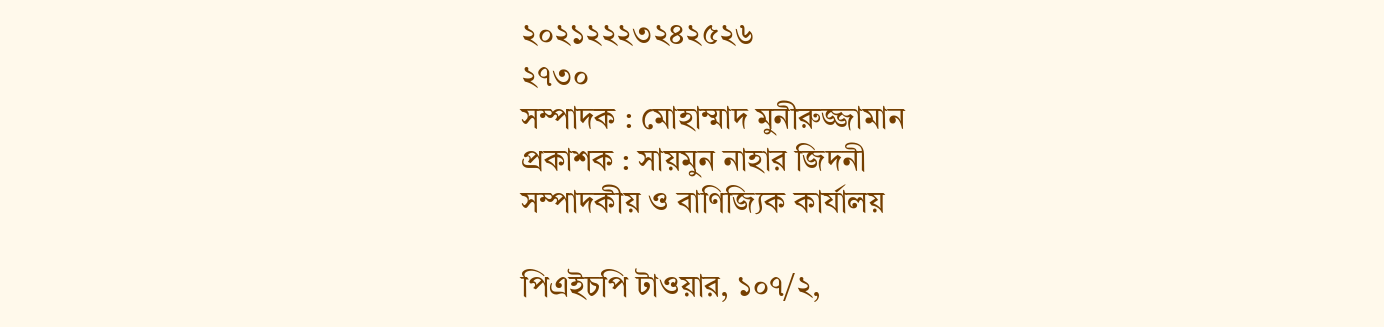২০২১২২২৩২৪২৫২৬
২৭৩০
সম্পাদক : মোহাম্মাদ মুনীরুজ্জামান
প্রকাশক : সায়মুন নাহার জিদনী
সম্পাদকীয় ও বাণিজ্যিক কার্যালয়

পিএইচপি টাওয়ার, ১০৭/২,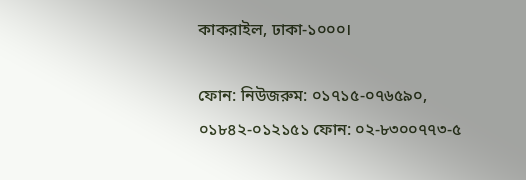কাকরাইল, ঢাকা-১০০০।

ফোন: নিউজরুম: ০১৭১৫-০৭৬৫৯০, ০১৮৪২-০১২১৫১ ফোন: ০২-৮৩০০৭৭৩-৫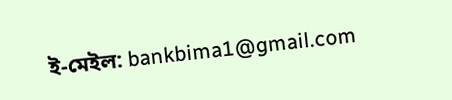ই-মেইল: bankbima1@gmail.com